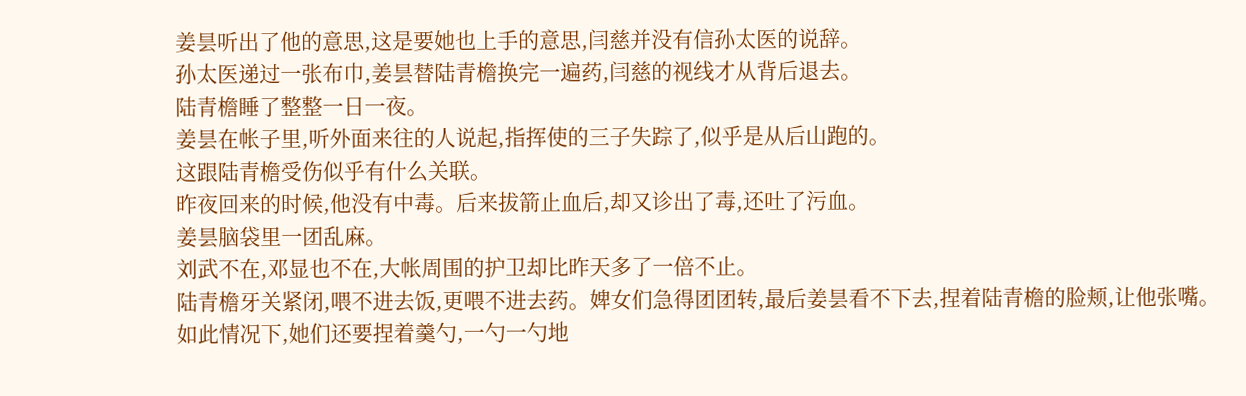姜昙听出了他的意思,这是要她也上手的意思,闫慈并没有信孙太医的说辞。
孙太医递过一张布巾,姜昙替陆青檐换完一遍药,闫慈的视线才从背后退去。
陆青檐睡了整整一日一夜。
姜昙在帐子里,听外面来往的人说起,指挥使的三子失踪了,似乎是从后山跑的。
这跟陆青檐受伤似乎有什么关联。
昨夜回来的时候,他没有中毒。后来拔箭止血后,却又诊出了毒,还吐了污血。
姜昙脑袋里一团乱麻。
刘武不在,邓显也不在,大帐周围的护卫却比昨天多了一倍不止。
陆青檐牙关紧闭,喂不进去饭,更喂不进去药。婢女们急得团团转,最后姜昙看不下去,捏着陆青檐的脸颊,让他张嘴。
如此情况下,她们还要捏着羹勺,一勺一勺地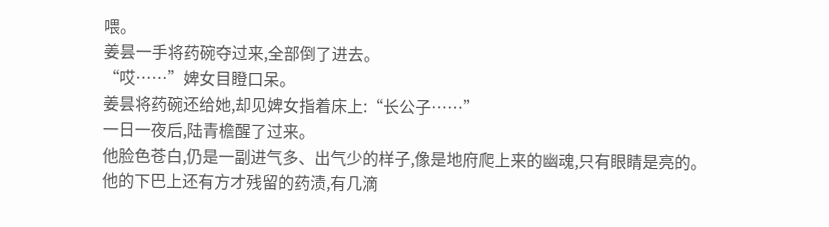喂。
姜昙一手将药碗夺过来,全部倒了进去。
“哎……”婢女目瞪口呆。
姜昙将药碗还给她,却见婢女指着床上:“长公子……”
一日一夜后,陆青檐醒了过来。
他脸色苍白,仍是一副进气多、出气少的样子,像是地府爬上来的幽魂,只有眼睛是亮的。
他的下巴上还有方才残留的药渍,有几滴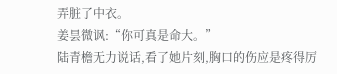弄脏了中衣。
姜昙微讽:“你可真是命大。”
陆青檐无力说话,看了她片刻,胸口的伤应是疼得厉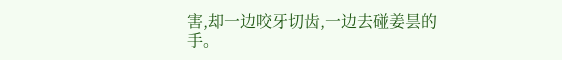害,却一边咬牙切齿,一边去碰姜昙的手。